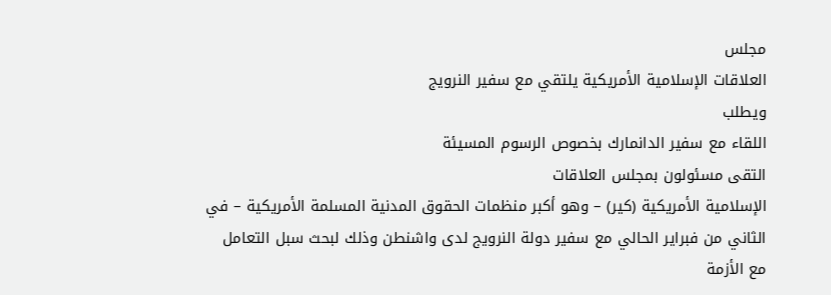مجلس
العلاقات الإسلامية الأمريكية يلتقي مع سفير النرويج
ويطلب
اللقاء مع سفير الدانمارك بخصوص الرسوم المسيئة
التقى مسئولون بمجلس العلاقات
الإسلامية الأمريكية (كير) – وهو أكبر منظمات الحقوق المدنية المسلمة الأمريكية – في
الثاني من فبراير الحالي مع سفير دولة النرويج لدى واشنطن وذلك لبحث سبل التعامل
مع الأزمة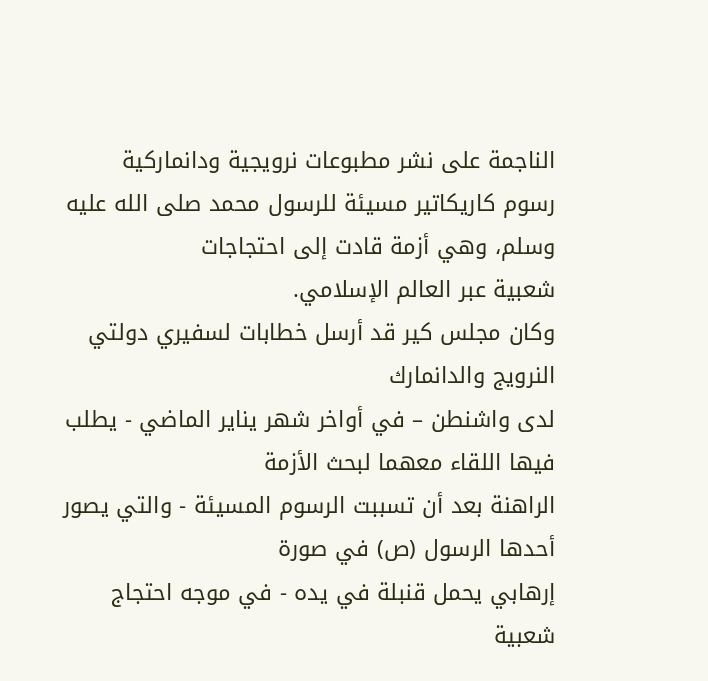الناجمة على نشر مطبوعات نرويجية ودانماركية
رسوم كاريكاتير مسيئة للرسول محمد صلى الله عليه وسلم، وهي أزمة قادت إلى احتجاجات
شعبية عبر العالم الإسلامي.
وكان مجلس كير قد أرسل خطابات لسفيري دولتي النرويج والدانمارك
لدى واشنطن – في أواخر شهر يناير الماضي - يطلب فيها اللقاء معهما لبحث الأزمة
الراهنة بعد أن تسببت الرسوم المسيئة - والتي يصور أحدها الرسول (ص) في صورة
إرهابي يحمل قنبلة في يده - في موجه احتجاج شعبية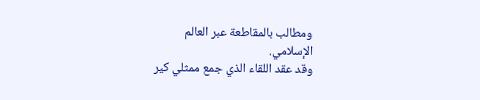ومطالب بالمقاطعة عبر العالم
الإسلامي.
وقد عقد اللقاء الذي جمع ممثلي كير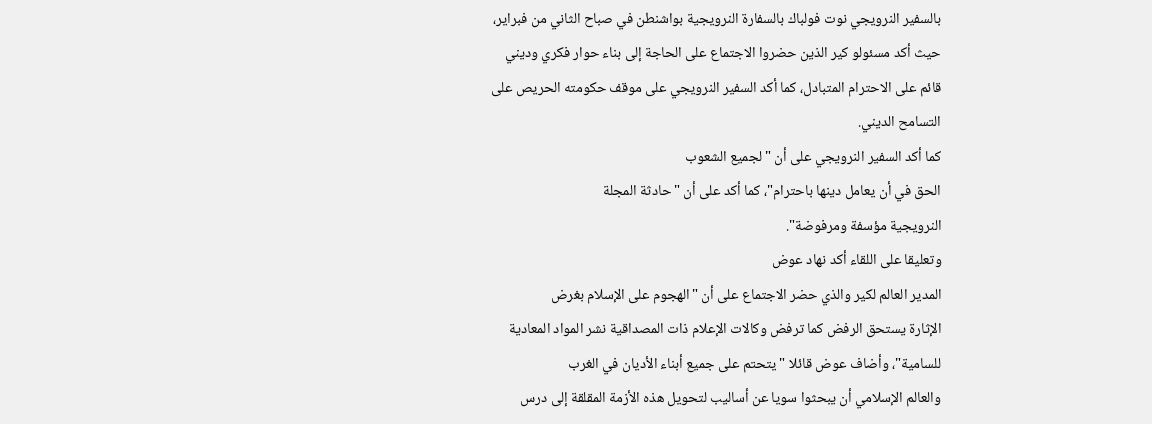بالسفير النرويجي نوت فولباك بالسفارة النرويجية بواشنطن في صباح الثاني من فبراير،
حيث أكد مسئولو كير الذين حضروا الاجتماع على الحاجة إلى بناء حوار فكري وديني
قائم على الاحترام المتبادل، كما أكد السفير النرويجي على موقف حكومته الحريص على
التسامح الديني.
كما أكد السفير النرويجي على أن "لجميع الشعوب
الحق في أن يعامل دينها باحترام"، كما أكد على أن "حادثة المجلة
النرويجية مؤسفة ومرفوضة".
وتعليقا على اللقاء أكد نهاد عوض
المدير العالم لكير والذي حضر الاجتماع على أن "الهجوم على الإسلام بغرض
الإثارة يستحق الرفض كما ترفض وكالات الإعلام ذات المصداقية نشر المواد المعادية
للسامية"، وأضاف عوض قائلا "يتحتم على جميع أبناء الأديان في الغرب
والعالم الإسلامي أن يبحثوا سويا عن أساليب لتحويل هذه الأزمة المقلقة إلى درس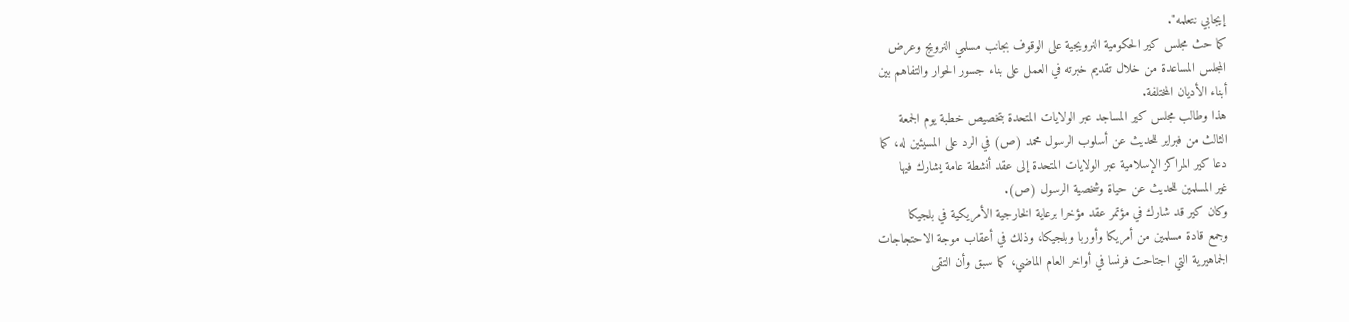إيجابي نتعلمه".
كما حث مجلس كير الحكومية النرويجية على الوقوف بجانب مسلمي النرويج وعرض
المجلس المساعدة من خلال تقديم خبرته في العمل على بناء جسور الحوار والتفاهم بين
أبناء الأديان المختلفة.
هذا وطالب مجلس كير المساجد عبر الولايات المتحدة بتخصيص خطبة يوم الجمعة
الثالث من فبراير للحديث عن أسلوب الرسول محمد (ص) في الرد على المسيئين له، كما
دعا كير المراكز الإسلامية عبر الولايات المتحدة إلى عقد أنشطة عامة يشارك فيها
غير المسلمين للحديث عن حياة وشخصية الرسول (ص).
وكان كير قد شارك في مؤتمر عقد مؤخرا برعاية الخارجية الأمريكية في بلجيكا
وجمع قادة مسلمين من أمريكا وأوربا وبلجيكا، وذلك في أعقاب موجة الاحتجاجات
الجماهيرية التي اجتاحت فرنسا في أواخر العام الماضي، كما سبق وأن التقى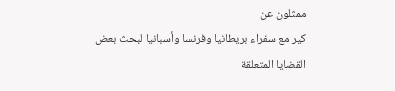ممثلون عن
كير مع سفراء بريطانيا وفرنسا وأسبانيا لبحث بعض القضايا المتعلقة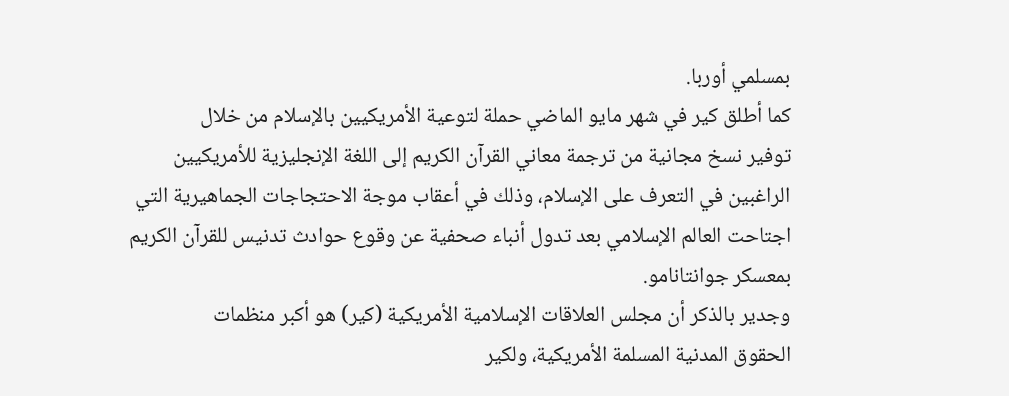بمسلمي أوربا.
كما أطلق كير في شهر مايو الماضي حملة لتوعية الأمريكيين بالإسلام من خلال
توفير نسخ مجانية من ترجمة معاني القرآن الكريم إلى اللغة الإنجليزية للأمريكيين
الراغبين في التعرف على الإسلام، وذلك في أعقاب موجة الاحتجاجات الجماهيرية التي
اجتاحت العالم الإسلامي بعد تدول أنباء صحفية عن وقوع حوادث تدنيس للقرآن الكريم
بمعسكر جوانتانامو.
وجدير بالذكر أن مجلس العلاقات الإسلامية الأمريكية (كير) هو أكبر منظمات
الحقوق المدنية المسلمة الأمريكية، ولكير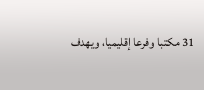31 مكتبا وفرعا إقليميا، ويهدف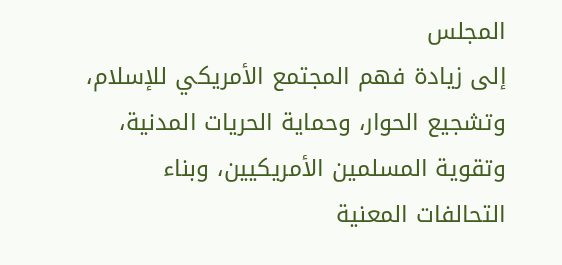المجلس
إلى زيادة فهم المجتمع الأمريكي للإسلام، وتشجيع الحوار، وحماية الحريات المدنية،
وتقوية المسلمين الأمريكيين، وبناء التحالفات المعنية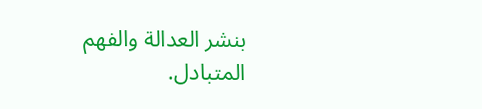بنشر العدالة والفهم
المتبادل.